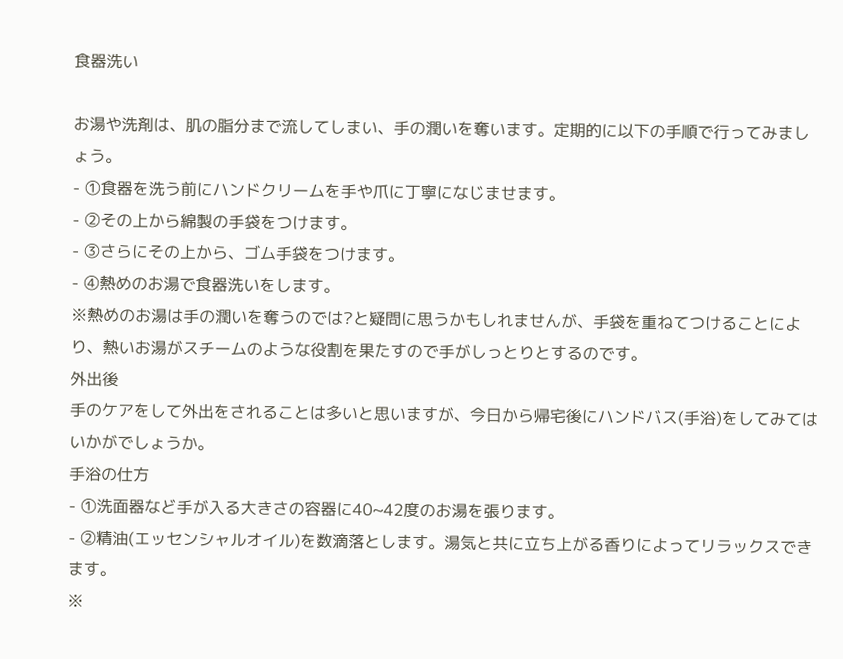食器洗い

お湯や洗剤は、肌の脂分まで流してしまい、手の潤いを奪います。定期的に以下の手順で行ってみましょう。
- ①食器を洗う前にハンドクリームを手や爪に丁寧になじませます。
- ②その上から綿製の手袋をつけます。
- ③さらにその上から、ゴム手袋をつけます。
- ④熱めのお湯で食器洗いをします。
※熱めのお湯は手の潤いを奪うのでは?と疑問に思うかもしれませんが、手袋を重ねてつけることにより、熱いお湯がスチームのような役割を果たすので手がしっとりとするのです。
外出後
手のケアをして外出をされることは多いと思いますが、今日から帰宅後にハンドバス(手浴)をしてみてはいかがでしょうか。
手浴の仕方
- ①洗面器など手が入る大きさの容器に40~42度のお湯を張ります。
- ②精油(エッセンシャルオイル)を数滴落とします。湯気と共に立ち上がる香りによってリラックスできます。
※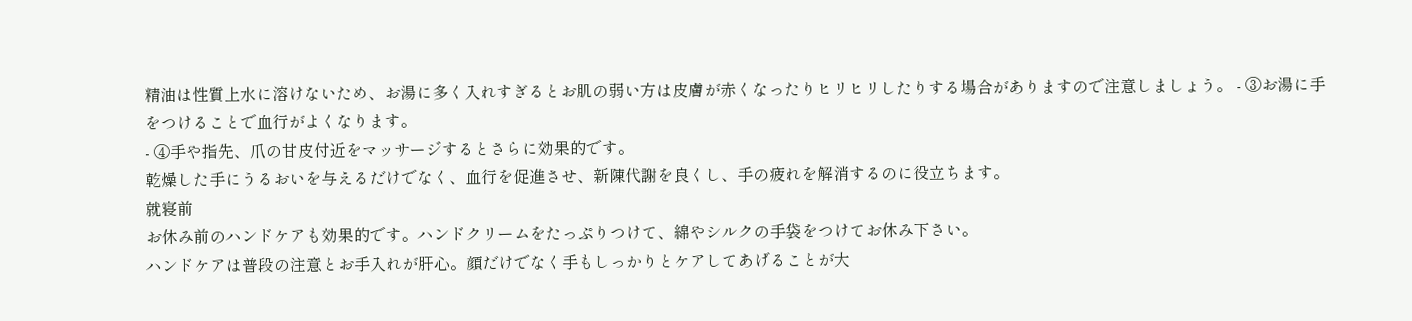精油は性質上水に溶けないため、お湯に多く入れすぎるとお肌の弱い方は皮膚が赤くなったりヒリヒリしたりする場合がありますので注意しましょう。 - ③お湯に手をつけることで血行がよくなります。
- ④手や指先、爪の甘皮付近をマッサージするとさらに効果的です。
乾燥した手にうるおいを与えるだけでなく、血行を促進させ、新陳代謝を良くし、手の疲れを解消するのに役立ちます。
就寝前
お休み前のハンドケアも効果的です。ハンドクリームをたっぷりつけて、綿やシルクの手袋をつけてお休み下さい。
ハンドケアは普段の注意とお手入れが肝心。顔だけでなく手もしっかりとケアしてあげることが大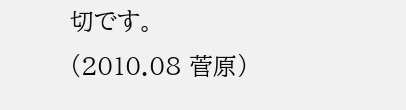切です。
(2010.08 菅原)